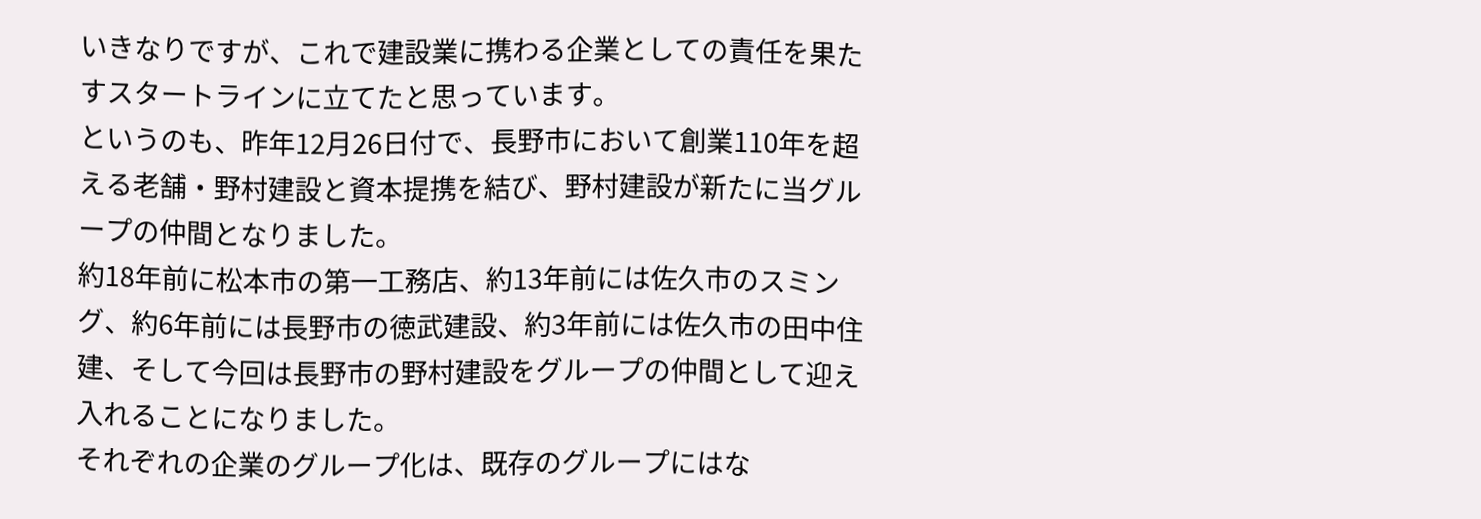いきなりですが、これで建設業に携わる企業としての責任を果たすスタートラインに立てたと思っています。
というのも、昨年12月26日付で、長野市において創業110年を超える老舗・野村建設と資本提携を結び、野村建設が新たに当グループの仲間となりました。
約18年前に松本市の第一工務店、約13年前には佐久市のスミング、約6年前には長野市の徳武建設、約3年前には佐久市の田中住建、そして今回は長野市の野村建設をグループの仲間として迎え入れることになりました。
それぞれの企業のグループ化は、既存のグループにはな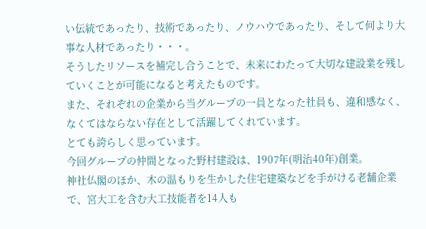い伝統であったり、技術であったり、ノウハウであったり、そして何より大事な人材であったり・・・。
そうしたリソースを補完し合うことで、未来にわたって大切な建設業を残していくことが可能になると考えたものです。
また、それぞれの企業から当グループの一員となった社員も、違和感なく、なくてはならない存在として活躍してくれています。
とても誇らしく思っています。
今回グループの仲間となった野村建設は、1907年(明治40年)創業。
神社仏閣のほか、木の温もりを生かした住宅建築などを手がける老舗企業で、宮大工を含む大工技能者を14人も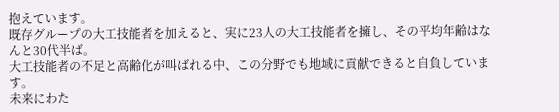抱えています。
既存グループの大工技能者を加えると、実に23人の大工技能者を擁し、その平均年齢はなんと30代半ば。
大工技能者の不足と高齢化が叫ばれる中、この分野でも地域に貢献できると自負しています。
未来にわた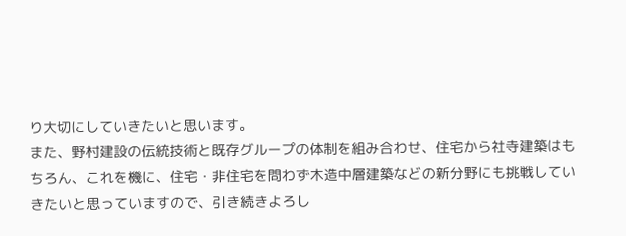り大切にしていきたいと思います。
また、野村建設の伝統技術と既存グループの体制を組み合わせ、住宅から社寺建築はもちろん、これを機に、住宅・非住宅を問わず木造中層建築などの新分野にも挑戦していきたいと思っていますので、引き続きよろし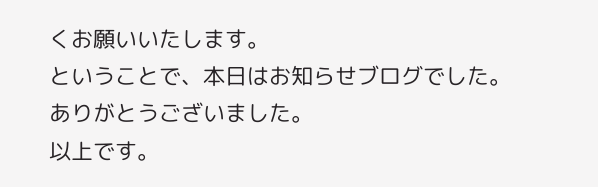くお願いいたします。
ということで、本日はお知らせブログでした。
ありがとうございました。
以上です。